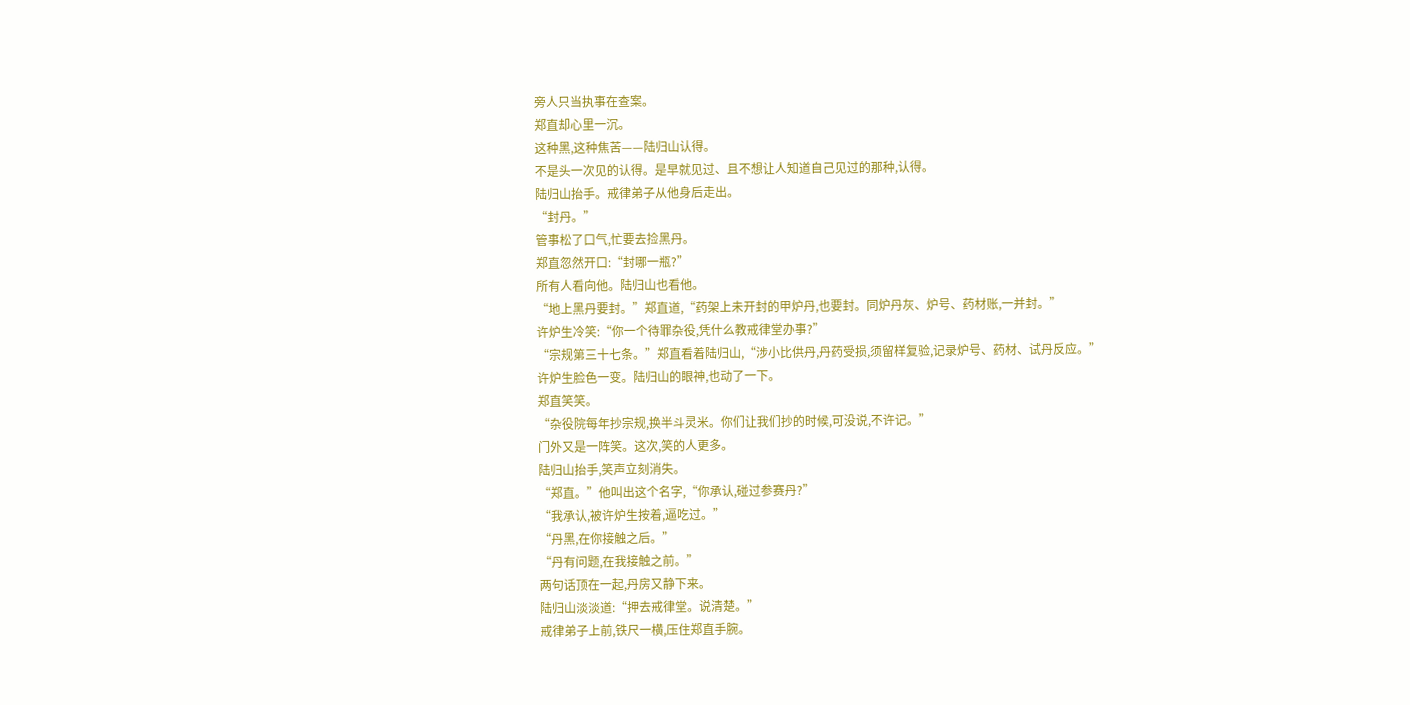旁人只当执事在查案。
郑直却心里一沉。
这种黑,这种焦苦——陆归山认得。
不是头一次见的认得。是早就见过、且不想让人知道自己见过的那种,认得。
陆归山抬手。戒律弟子从他身后走出。
“封丹。”
管事松了口气,忙要去捡黑丹。
郑直忽然开口:“封哪一瓶?”
所有人看向他。陆归山也看他。
“地上黑丹要封。”郑直道,“药架上未开封的甲炉丹,也要封。同炉丹灰、炉号、药材账,一并封。”
许炉生冷笑:“你一个待罪杂役,凭什么教戒律堂办事?”
“宗规第三十七条。”郑直看着陆归山,“涉小比供丹,丹药受损,须留样复验,记录炉号、药材、试丹反应。”
许炉生脸色一变。陆归山的眼神,也动了一下。
郑直笑笑。
“杂役院每年抄宗规,换半斗灵米。你们让我们抄的时候,可没说,不许记。”
门外又是一阵笑。这次,笑的人更多。
陆归山抬手,笑声立刻消失。
“郑直。”他叫出这个名字,“你承认,碰过参赛丹?”
“我承认,被许炉生按着,逼吃过。”
“丹黑,在你接触之后。”
“丹有问题,在我接触之前。”
两句话顶在一起,丹房又静下来。
陆归山淡淡道:“押去戒律堂。说清楚。”
戒律弟子上前,铁尺一横,压住郑直手腕。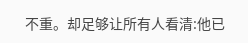不重。却足够让所有人看清:他已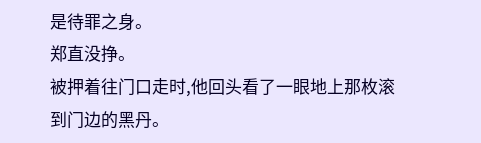是待罪之身。
郑直没挣。
被押着往门口走时,他回头看了一眼地上那枚滚到门边的黑丹。